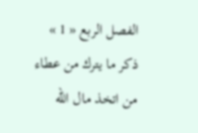الفصل الربع « 1 » ذكر ما يترك من عطاء من اتخذ مال اللّه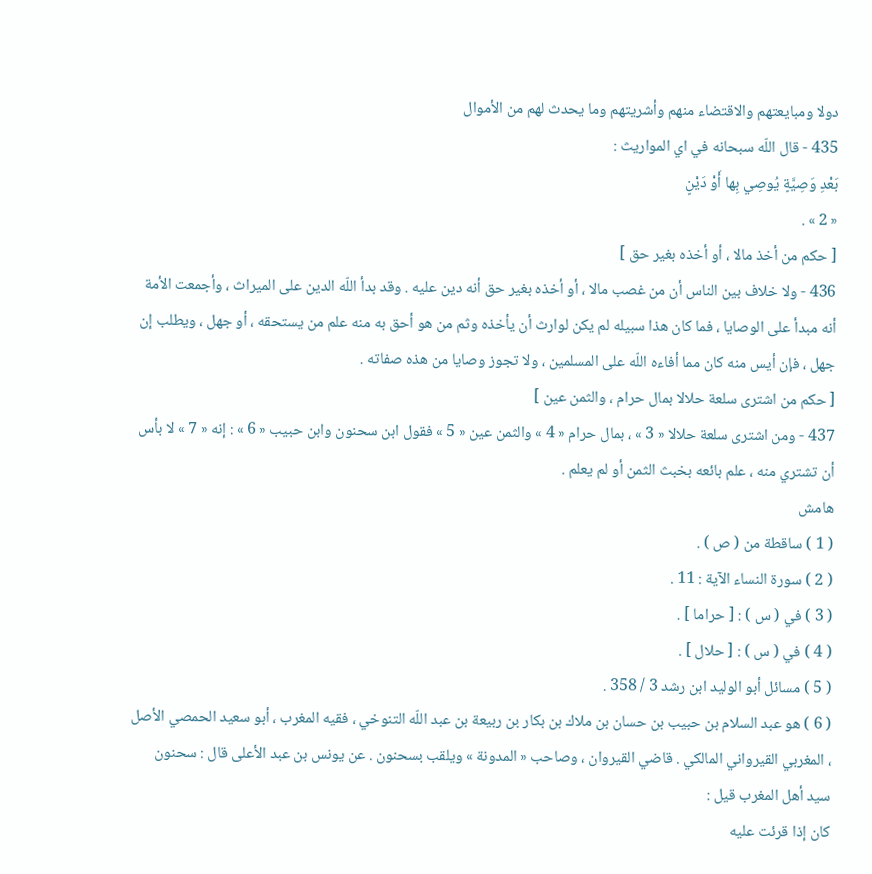دولا ومبايعتهم والاقتضاء منهم وأشريتهم وما يحدث لهم من الأموال
435 - قال اللّه سبحانه في اي المواريث :
بَعْدِ وَصِيَّةٍ يُوصِي بِها أَوْ دَيْنٍ
« 2 » .
[ حكم من أخذ مالا ، أو أخذه بغير حق ]
436 - ولا خلاف بين الناس أن من غصب مالا ، أو أخذه بغير حق أنه دين عليه . وقد بدأ اللّه الدين على الميراث ، وأجمعت الأمة أنه مبدأ على الوصايا ، فما كان هذا سبيله لم يكن لوارث أن يأخذه وثم من هو أحق به منه علم من يستحقه ، أو جهل ، ويطلب إن جهل ، فإن أيس منه كان مما أفاءه اللّه على المسلمين ، ولا تجوز وصايا من هذه صفاته .
[ حكم من اشترى سلعة حلالا بمال حرام ، والثمن عين ]
437 - ومن اشترى سلعة حلالا « 3 » ، بمال حرام « 4 » والثمن عين « 5 » فقول ابن سحنون وابن حبيب « 6 » : إنه « 7 » لا بأس أن تشتري منه ، علم بائعه بخبث الثمن أو لم يعلم .
هامش
( 1 ) ساقطة من ( ص ) .
( 2 ) سورة النساء الآية : 11 .
( 3 ) في ( س ) : [ حراما ] .
( 4 ) في ( س ) : [ حلال ] .
( 5 ) مسائل أبو الوليد ابن رشد 3 / 358 .
( 6 ) هو عبد السلام بن حبيب بن حسان بن ملاك بن بكار بن ربيعة بن عبد اللّه التنوخي ، فقيه المغرب ، أبو سعيد الحمصي الأصل ، المغربي القيرواني المالكي . قاضي القيروان ، وصاحب « المدونة » ويلقب بسحنون . عن يونس بن عبد الأعلى قال : سحنون سيد أهل المغرب قيل :
كان إذا قرئت عليه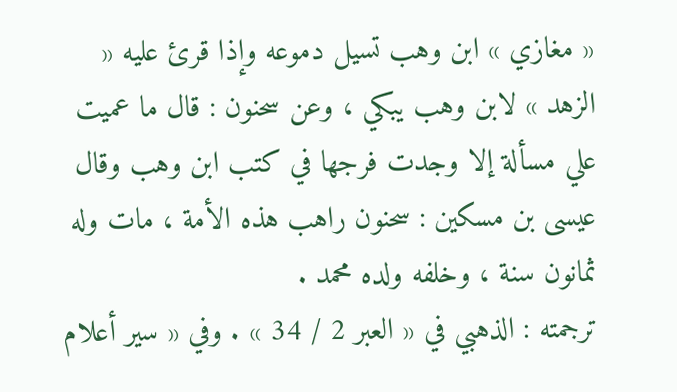« مغازي » ابن وهب تسيل دموعه وإذا قرئ عليه « الزهد » لابن وهب يبكي ، وعن سحنون : قال ما عميت علي مسألة إلا وجدت فرجها في كتب ابن وهب وقال عيسى بن مسكين : سحنون راهب هذه الأمة ، مات وله ثمانون سنة ، وخلفه ولده محمد .
ترجمته : الذهبي في « العبر 2 / 34 » . وفي « سير أعلام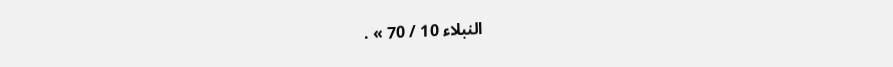النبلاء 10 / 70 » .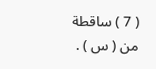( 7 ) ساقطة من ( س ) .